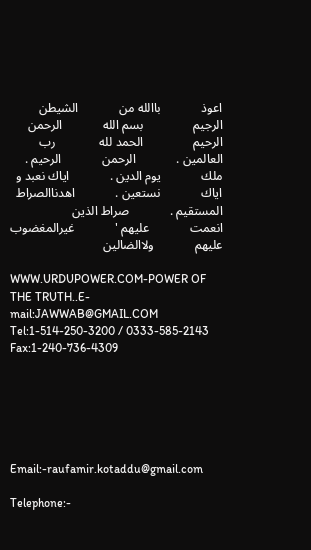اعوذ             باالله من             الشيطن             الرجيم                بسم الله             الرحمن             الرحيم                الحمد لله              رب             العالمين .             الرحمن             الرحيم . ملك             يوم الدين .             اياك نعبد و             اياك             نستعين .             اهدناالصراط             المستقيم .             صراط الذين             انعمت             عليهم '             غيرالمغضوب             عليهم             ولاالضالين

WWW.URDUPOWER.COM-POWER OF THE TRUTH..E-mail:JAWWAB@GMAIL.COM     Tel:1-514-250-3200 / 0333-585-2143       Fax:1-240-736-4309






Email:-raufamir.kotaddu@gmail.com

Telephone:-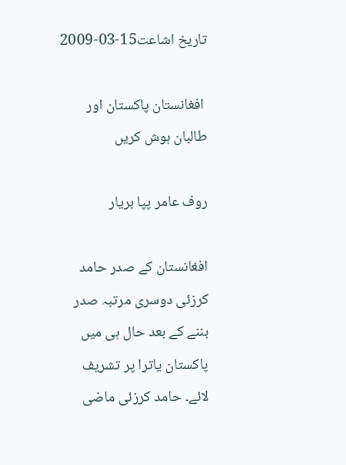تاریخ اشاعت15-03-2009

 افغانستان پاکستان اور طالبان ہوش کریں

روف عامر پپا بریار

افغانستان کے صدر حامد کرزئی دوسری مرتبہ صدر بننے کے بعد حال ہی میں پاکستان یاترا پر تشریف لائے۔ حامد کرزئی ماضی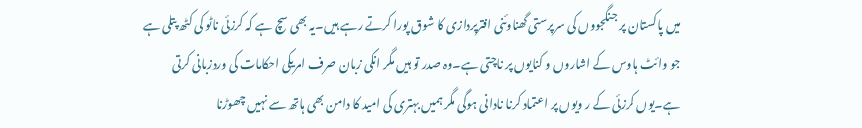میں پاکستان پر جنگجووں کی سرپرستی گھناوئنی افترپردازی کا شوق پورا کرتے رہے ہیں۔یہ بھی سچ ہے کہ کرزئی ناٹو کی کٹھ پتلی ہے جو وائٹ ہاوس کے اشاروں و کنایوں پر ناچتی ہے۔وہ صدر تو ہیں مگر انکی زبان صرف امریکی احکامات کی وردزبانی کرتی ہے۔یوں کرزئی کے ر ویوں پر اعتماد کرنا نادانی ہوگی مگر ہمیں بہتری کی امید کا دامن بھی ہاتھ سے نہیں چھوڑنا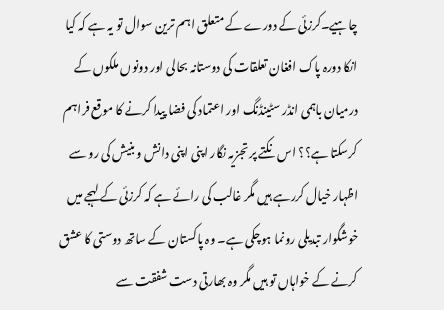چاہیے۔کرزئی کے دورے کے متعلق اہم ترین سوال تو یہ ہے کہ کیا انکا دورہ پاک افغان تعلقات کی دوستانہ بحالی اور دونوں ملکوں کے درمیان باہمی انڈر سٹینڈنگ اور اعتماد کی فضا پیدا کرنے کا موقع فراہم کرسکتا ہے؟؟ اس نکتے پر تجزیہ نگار اپنی اپنی دانش و بنیش کی رو سے اظہار خیال کررہے ہیں مگر غالب کی رائے ہے کہ کرزئی کے لہجے میں خوشگوار تبدیلی رونما ہوچکی ہے۔ وہ پاکستان کے ساتھ دوستی کا عشق کرنے کے خواہاں تو ہیں مگر وہ بھارتی دست شفقت سے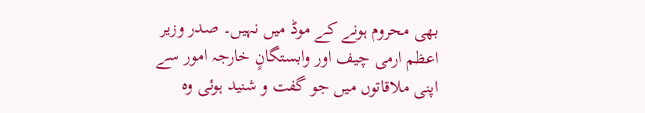بھی محروم ہونے کے موڈ میں نہیں۔ صدر وزیر اعظم ارمی چیف اور وابستگانٍ خارجہ امور سے اپنی ملاقاتوں میں جو گفت و شنید ہوئی وہ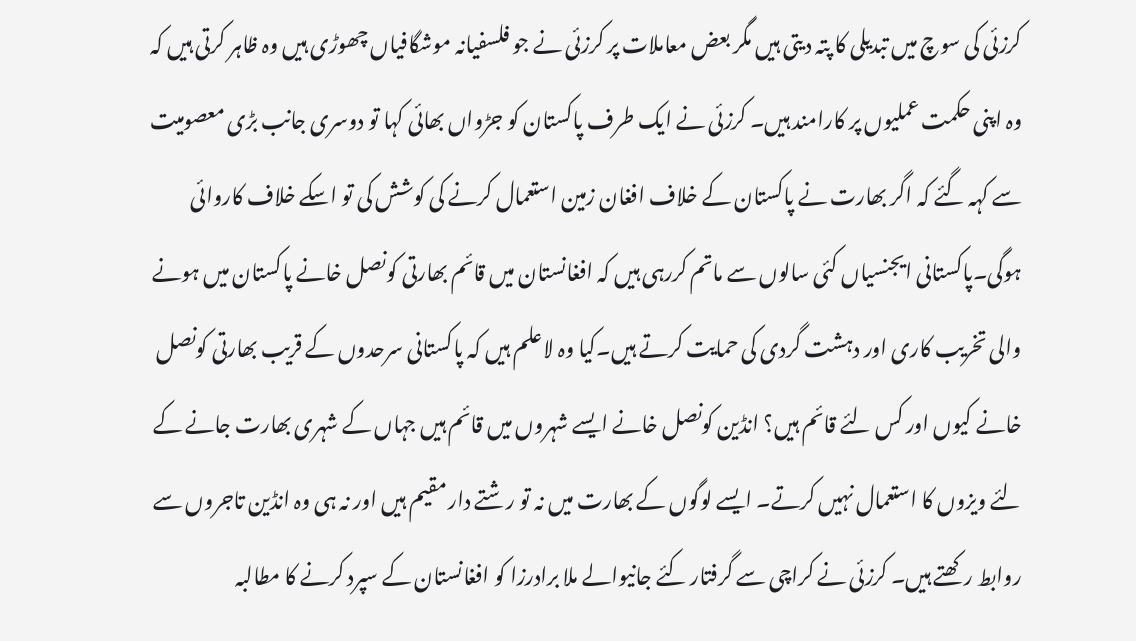کرزئی کی سوچ میں تبدیلی کا پتہ دیتی ہیں مگر بعض معاملات پر کرزئی نے جو فلسفیانہ موشگافیاں چھوڑی ہیں وہ ظاہر کرتی ہیں کہ وہ اپنی حکمت عملیوں پر کارامند ہیں۔ کرزئی نے ایک طرف پاکستان کو جڑواں بھائی کہا تو دوسری جانب بڑی معصومیت سے کہہ گئے کہ اگر بھارت نے پاکستان کے خلاف افغان زمین استعمال کرنے کی کوشش کی تو اسکے خلاف کاروائی ہوگی۔پاکستانی ایجنسیاں کئی سالوں سے ماتم کررہی ہیں کہ افغانستان میں قائم بھارتی کونصل خانے پاکستان میں ہونے والی تخریب کاری اور دہشت گردی کی حمایت کرتے ہیں۔کیا وہ لاعلم ہیں کہ پاکستانی سرحدوں کے قریب بھارتی کونصل خانے کیوں اور کس لئے قائم ہیں؟ انڈین کونصل خانے ایسے شہروں میں قائم ہیں جہاں کے شہری بھارت جانے کے لئے ویزوں کا استعمال نہیں کرتے۔ ایسے لوگوں کے بھارت میں نہ تو رشتے دار مقیم ہیں اور نہ ہی وہ انڈین تاجروں سے روابط رکھتے ہیں۔ کرزئی نے کراچی سے گرفتار کئے جانیوالے ملا برادرزا کو افغانستان کے سپرد کرنے کا مطالبہ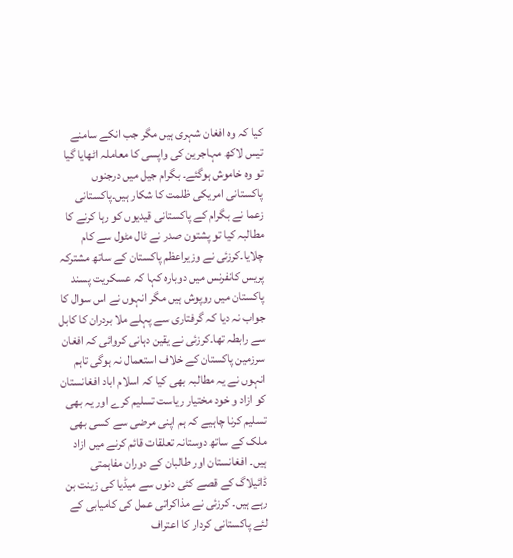کیا کہ وہ افغان شہری ہیں مگر جب انکے سامنے تیس لاکھ مہاجرین کی واپسی کا معاملہ اٹھایا گیا تو وہ خاموش ہوگئے۔ بگرام جیل میں درجنوں پاکستانی امریکی ظلمت کا شکار ہیں۔پاکستانی زعما نے بگرام کے پاکستانی قیدیوں کو رہا کرنے کا مطالبہ کیا تو پشتون صدر نے ٹال مٹول سے کام چلایا۔کرزئی نے وزیراعظم پاکستان کے ساتھ مشترکہ پریس کانفرنس میں دوبارہ کہا کہ عسکریت پسند پاکستان میں روپوش ہیں مگر انہوں نے اس سوال کا جواب نہ دیا کہ گرفتاری سے پہلے ملا بردران کا کابل سے رابطہ تھا۔کرزئی نے یقین دہانی کروائی کہ افغان سرزمین پاکستان کے خلاف استعمال نہ ہوگی تاہم انہوں نے یہ مطالبہ بھی کیا کہ اسلام اباد افغانستان کو ازاد و خود مختیار ریاست تسلیم کرے اور یہ بھی تسلیم کرنا چاہیے کہ ہم اپنی مرضی سے کسی بھی ملک کے ساتھ دوستانہ تعلقات قائم کرنے میں ازاد ہیں۔ افغانستان اور طالبان کے دوران مفاہمتی ڈائیلاگ کے قصے کئی دنوں سے میڈیا کی زینت بن رہے ہیں۔ کرزئی نے مذاکراتی عمل کی کامیابی کے لئے پاکستانی کردار کا اعتراف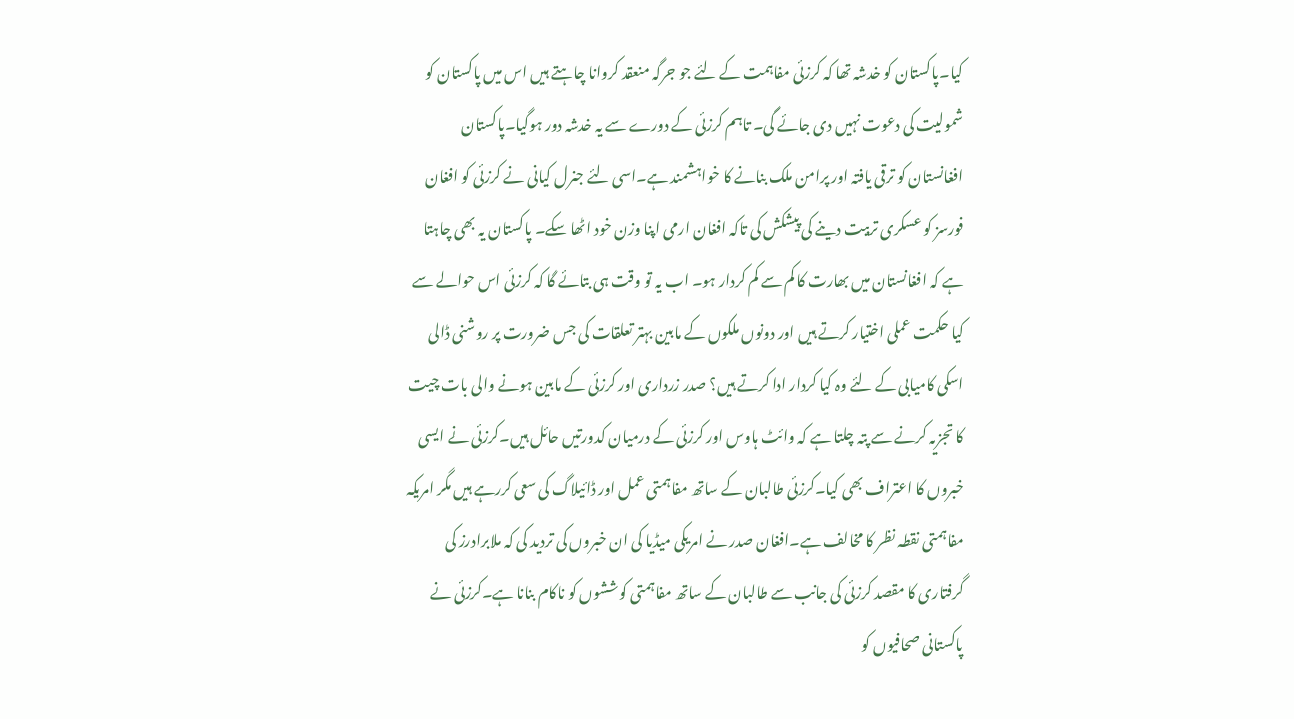کیا۔پاکستان کو خدشہ تھا کہ کرزئی مفاہمت کے لئے جو جرگہ منعقد کروانا چاہتے ہیں اس میں پاکستان کو شمولیت کی دعوت نہیں دی جائے گی۔ تاہم کرزئی کے دورے سے یہ خدشہ دور ہوگیا۔پاکستان افغانستان کو ترقی یافتہ اور پرامن ملک بنانے کا خواہشمند ہے۔اسی لئے جنرل کیانی نے کرزئی کو افغان فورسز کو عسکری تربیت دینے کی پیشکش کی تاکہ افغان ارمی اپنا وزن خود اٹھا سکے۔ پاکستان یہ بھی چاہتا ہے کہ افغانستان میں بھارت کا کم سے کم کردار ہو۔ اب یہ تو وقت ہی بتائے گا کہ کرزئی اس حوالے سے کیا حکمت عملی اختیار کرتے ہیں اور دونوں ملکوں کے مابین بہتر تعلقات کی جس ضرورت پر روشنی ڈالی اسکی کامیابی کے لئے وہ کیا کردار ادا کرتے ہیں؟ صدر زرداری اور کرزئی کے مابین ہونے والی بات چیت کا تجزیہ کرنے سے پتہ چلتا ہے کہ وائٹ ہاوس اور کرزئی کے درمیان کدورتیں حائل ہیں۔کرزئی نے ایسی خبروں کا اعتراف بھی کیا۔کرزئی طالبان کے ساتھ مفاہمتی عمل اور ڈائیلاگ کی سعی کررہے ہیں مگر امریکہ مفاہمتی نقطہ نظر کا مخالف ہے۔افغان صدر نے امریکی میڈیا کی ان خبروں کی تردید کی کہ ملابرادرز کی گرفتاری کا مقصد کرزئی کی جانب سے طالبان کے ساتھ مفاہمتی کوششوں کو ناکام بنانا ہے۔کرزئی نے پاکستانی صحافیوں کو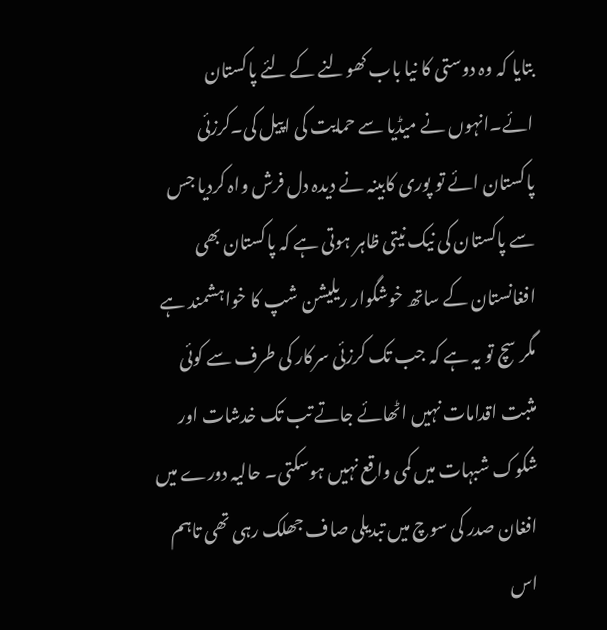بتایا کہ وہ دوستی کا نیا باب کھولنے کے لئے پاکستان ائے۔انہوں نے میڈیا سے حمایت کی اپیل کی۔کرزئی پاکستان ائے تو پوری کابینہ نے دیدہ دل فرش واہ کردیا جس سے پاکستان کی نیک نیتی ظاہر ہوتی ہے کہ پاکستان بھی افغانستان کے ساتھ خوشگوار ریلیشن شپ کا خواہشمند ہے مگر سچ تو یہ ہے کہ جب تک کرزئی سرکار کی طرف سے کوئی مثبت اقدامات نہیں اٹھائے جاتے تب تک خدشات اور شکوک شبہات میں کمی واقع نہیں ہوسکتی۔ حالیہ دورے میں افغان صدر کی سوچ میں تبدیلی صاف جھلک رہی تھی تاہم اس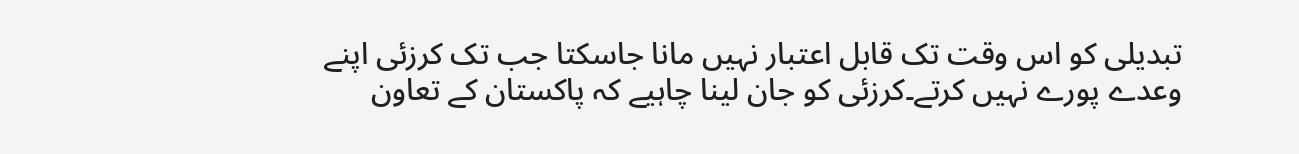تبدیلی کو اس وقت تک قابل اعتبار نہیں مانا جاسکتا جب تک کرزئی اپنے وعدے پورے نہیں کرتے۔کرزئی کو جان لینا چاہیے کہ پاکستان کے تعاون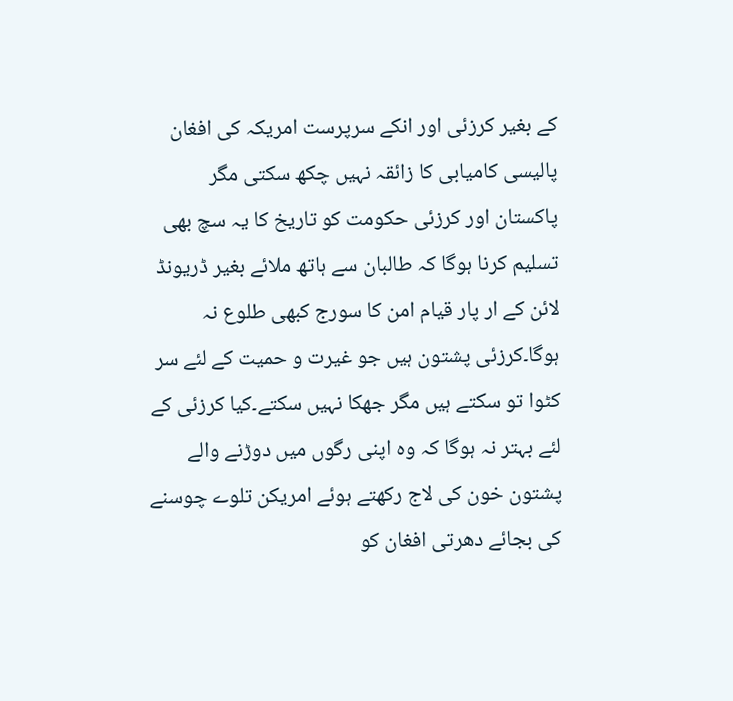کے بغیر کرزئی اور انکے سرپرست امریکہ کی افغان پالیسی کامیابی کا زائقہ نہیں چکھ سکتی مگر پاکستان اور کرزئی حکومت کو تاریخ کا یہ سچ بھی تسلیم کرنا ہوگا کہ طالبان سے ہاتھ ملائے بغیر ڈریونڈ لائن کے ار پار قیام امن کا سورج کبھی طلوع نہ ہوگا۔کرزئی پشتون ہیں جو غیرت و حمیت کے لئے سر کٹوا تو سکتے ہیں مگر جھکا نہیں سکتے۔کیا کرزئی کے لئے بہتر نہ ہوگا کہ وہ اپنی رگوں میں دوڑنے والے پشتون خون کی لاج رکھتے ہوئے امریکن تلوے چوسنے کی بجائے دھرتی افغان کو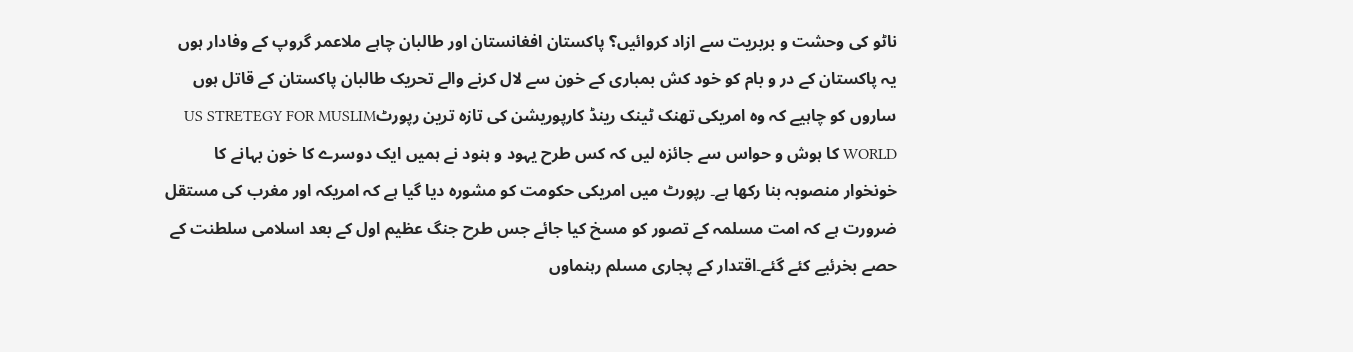ناٹو کی وحشت و بربریت سے ازاد کروائیں؟ پاکستان افغانستان اور طالبان چاہے ملاعمر گروپ کے وفادار ہوں یہ پاکستان کے در و بام کو خود کش بمباری کے خون سے لال کرنے والے تحریک طالبان پاکستان کے قاتل ہوں ساروں کو چاہیے کہ وہ امریکی تھنک ٹینک رینڈ کارپوریشن کی تازہ ترین رپورٹUS STRETEGY FOR MUSLIM WORLD کا ہوش و حواس سے جائزہ لیں کہ کس طرح یہود و ہنود نے ہمیں ایک دوسرے کا خون بہانے کا خونخوار منصوبہ بنا رکھا ہے۔ رپورٹ میں امریکی حکومت کو مشورہ دیا گیا ہے کہ امریکہ اور مغرب کی مستقل ضرورت ہے کہ امت مسلمہ کے تصور کو مسخ کیا جائے جس طرح جنگ عظیم اول کے بعد اسلامی سلطنت کے حصے بخرئیے کئے گئے۔اقتدار کے پجاری مسلم رہنماوں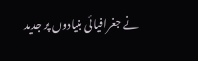نے جغرافیائی بنیادوں پر جدید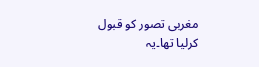مغربی تصور کو قبول کرلیا تھا۔یہ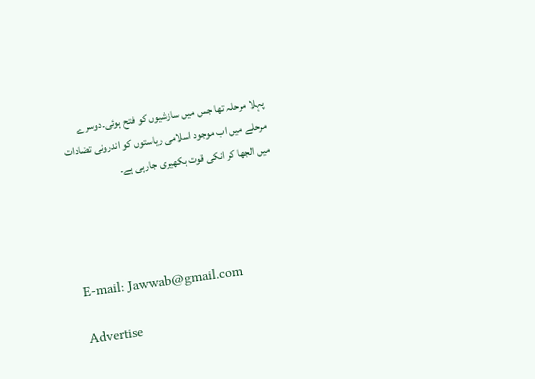پہلا مرحلہ تھا جس میں سازشیوں کو فتح ہوئی۔دوسرے مرحلے میں اب موجود اسلامی ریاستوں کو اندرونی تضادات میں الجھا کر انکی قوت بکھیری جارہی ہے۔




E-mail: Jawwab@gmail.com

Advertise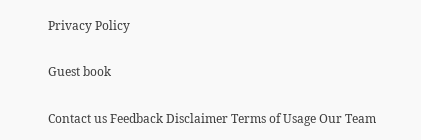Privacy Policy

Guest book

Contact us Feedback Disclaimer Terms of Usage Our Team